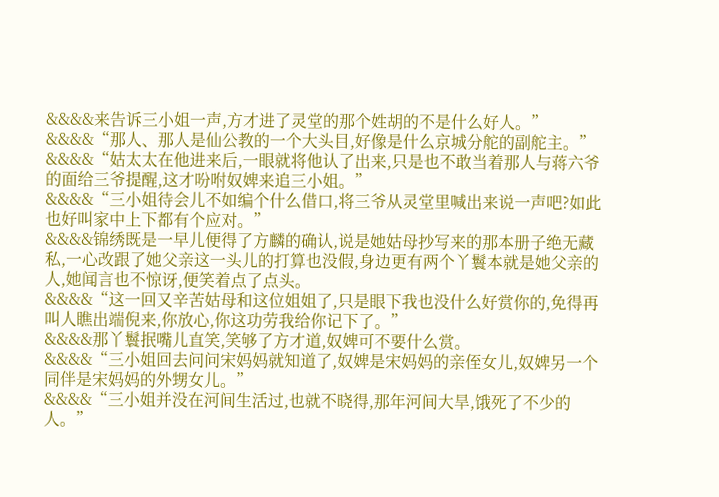&&&&来告诉三小姐一声,方才进了灵堂的那个姓胡的不是什么好人。”
&&&&“那人、那人是仙公教的一个大头目,好像是什么京城分舵的副舵主。”
&&&&“姑太太在他进来后,一眼就将他认了出来,只是也不敢当着那人与蒋六爷的面给三爷提醒,这才吩咐奴婢来追三小姐。”
&&&&“三小姐待会儿不如编个什么借口,将三爷从灵堂里喊出来说一声吧?如此也好叫家中上下都有个应对。”
&&&&锦绣既是一早儿便得了方麟的确认,说是她姑母抄写来的那本册子绝无藏私,一心改跟了她父亲这一头儿的打算也没假,身边更有两个丫鬟本就是她父亲的人,她闻言也不惊讶,便笑着点了点头。
&&&&“这一回又辛苦姑母和这位姐姐了,只是眼下我也没什么好赏你的,免得再叫人瞧出端倪来,你放心,你这功劳我给你记下了。”
&&&&那丫鬟抿嘴儿直笑,笑够了方才道,奴婢可不要什么赏。
&&&&“三小姐回去问问宋妈妈就知道了,奴婢是宋妈妈的亲侄女儿,奴婢另一个同伴是宋妈妈的外甥女儿。”
&&&&“三小姐并没在河间生活过,也就不晓得,那年河间大旱,饿死了不少的人。”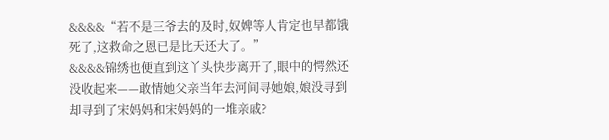&&&&“若不是三爷去的及时,奴婢等人肯定也早都饿死了,这救命之恩已是比天还大了。”
&&&&锦绣也便直到这丫头快步离开了,眼中的愕然还没收起来——敢情她父亲当年去河间寻她娘,娘没寻到却寻到了宋妈妈和宋妈妈的一堆亲戚?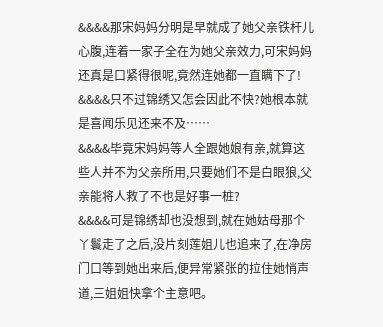&&&&那宋妈妈分明是早就成了她父亲铁杆儿心腹,连着一家子全在为她父亲效力,可宋妈妈还真是口紧得很呢,竟然连她都一直瞒下了!
&&&&只不过锦绣又怎会因此不快?她根本就是喜闻乐见还来不及……
&&&&毕竟宋妈妈等人全跟她娘有亲,就算这些人并不为父亲所用,只要她们不是白眼狼,父亲能将人救了不也是好事一桩?
&&&&可是锦绣却也没想到,就在她姑母那个丫鬟走了之后,没片刻莲姐儿也追来了,在净房门口等到她出来后,便异常紧张的拉住她悄声道,三姐姐快拿个主意吧。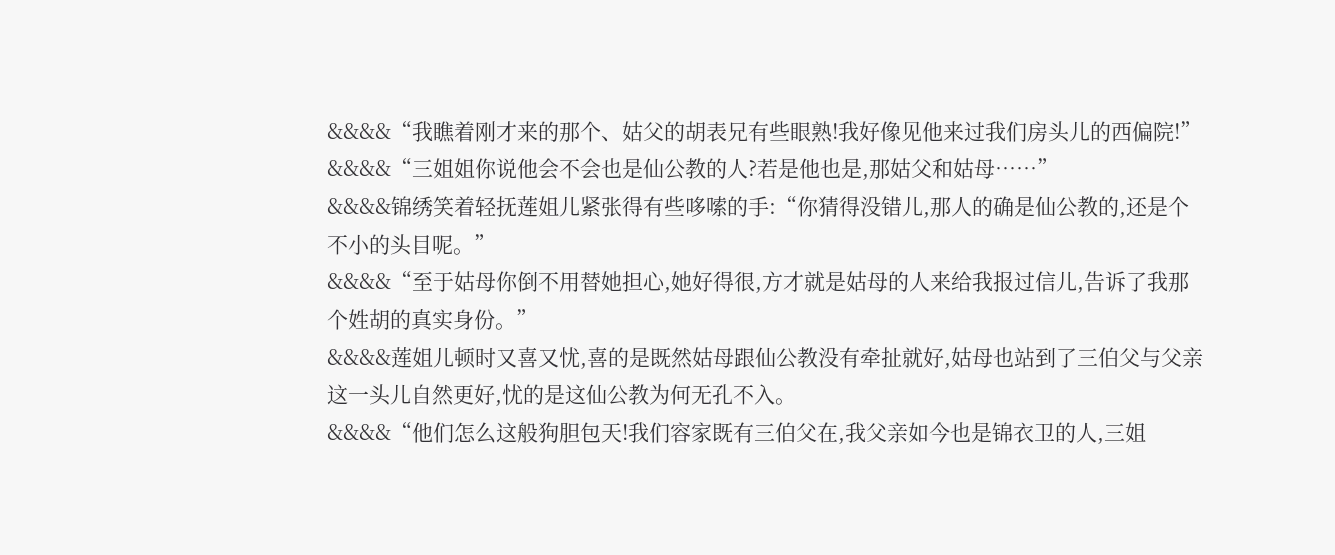&&&&“我瞧着刚才来的那个、姑父的胡表兄有些眼熟!我好像见他来过我们房头儿的西偏院!”
&&&&“三姐姐你说他会不会也是仙公教的人?若是他也是,那姑父和姑母……”
&&&&锦绣笑着轻抚莲姐儿紧张得有些哆嗦的手:“你猜得没错儿,那人的确是仙公教的,还是个不小的头目呢。”
&&&&“至于姑母你倒不用替她担心,她好得很,方才就是姑母的人来给我报过信儿,告诉了我那个姓胡的真实身份。”
&&&&莲姐儿顿时又喜又忧,喜的是既然姑母跟仙公教没有牵扯就好,姑母也站到了三伯父与父亲这一头儿自然更好,忧的是这仙公教为何无孔不入。
&&&&“他们怎么这般狗胆包天!我们容家既有三伯父在,我父亲如今也是锦衣卫的人,三姐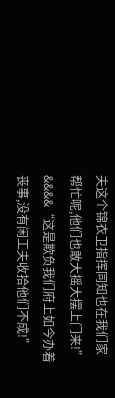夫这个锦衣卫指挥同知也在我们家帮忙呢,他们也敢大摇大摆上门来!”
&&&&“这是欺负我们府上如今办着丧事,没有闲工夫收拾他们不成!”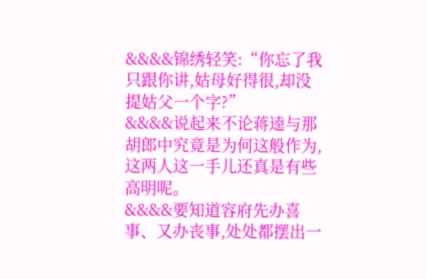&&&&锦绣轻笑:“你忘了我只跟你讲,姑母好得很,却没提姑父一个字?”
&&&&说起来不论蒋逵与那胡郎中究竟是为何这般作为,这两人这一手儿还真是有些高明呢。
&&&&要知道容府先办喜事、又办丧事,处处都摆出一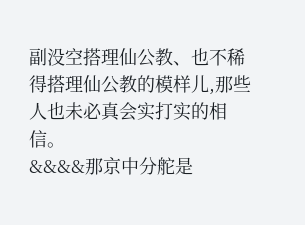副没空搭理仙公教、也不稀得搭理仙公教的模样儿,那些人也未必真会实打实的相信。
&&&&那京中分舵是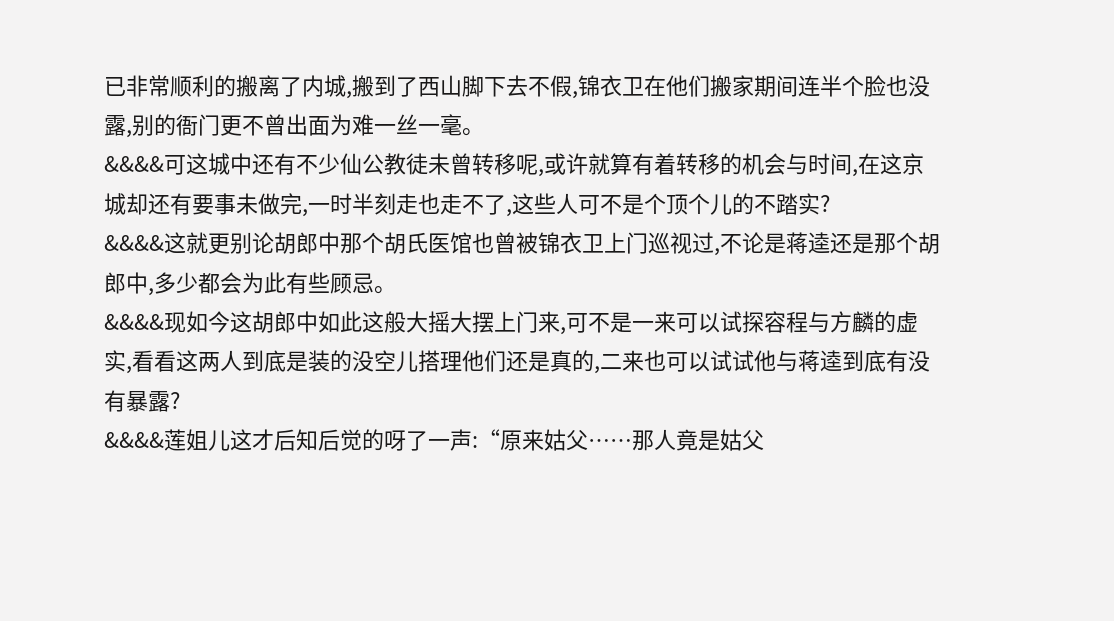已非常顺利的搬离了内城,搬到了西山脚下去不假,锦衣卫在他们搬家期间连半个脸也没露,别的衙门更不曾出面为难一丝一毫。
&&&&可这城中还有不少仙公教徒未曾转移呢,或许就算有着转移的机会与时间,在这京城却还有要事未做完,一时半刻走也走不了,这些人可不是个顶个儿的不踏实?
&&&&这就更别论胡郎中那个胡氏医馆也曾被锦衣卫上门巡视过,不论是蒋逵还是那个胡郎中,多少都会为此有些顾忌。
&&&&现如今这胡郎中如此这般大摇大摆上门来,可不是一来可以试探容程与方麟的虚实,看看这两人到底是装的没空儿搭理他们还是真的,二来也可以试试他与蒋逵到底有没有暴露?
&&&&莲姐儿这才后知后觉的呀了一声:“原来姑父……那人竟是姑父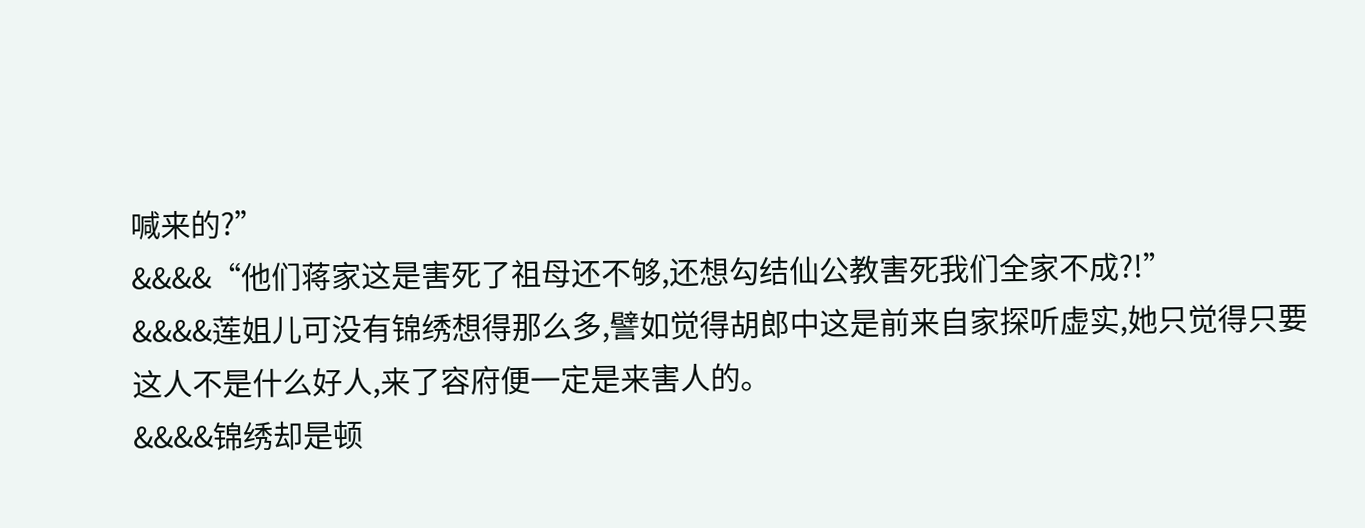喊来的?”
&&&&“他们蒋家这是害死了祖母还不够,还想勾结仙公教害死我们全家不成?!”
&&&&莲姐儿可没有锦绣想得那么多,譬如觉得胡郎中这是前来自家探听虚实,她只觉得只要这人不是什么好人,来了容府便一定是来害人的。
&&&&锦绣却是顿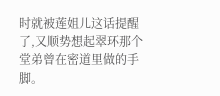时就被莲姐儿这话提醒了,又顺势想起翠环那个堂弟曾在密道里做的手脚。